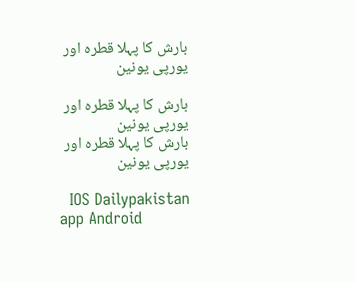بارش کا پہلا قطرہ اور یورپی یونین

بارش کا پہلا قطرہ اور یورپی یونین
بارش کا پہلا قطرہ اور یورپی یونین

  IOS Dailypakistan app Android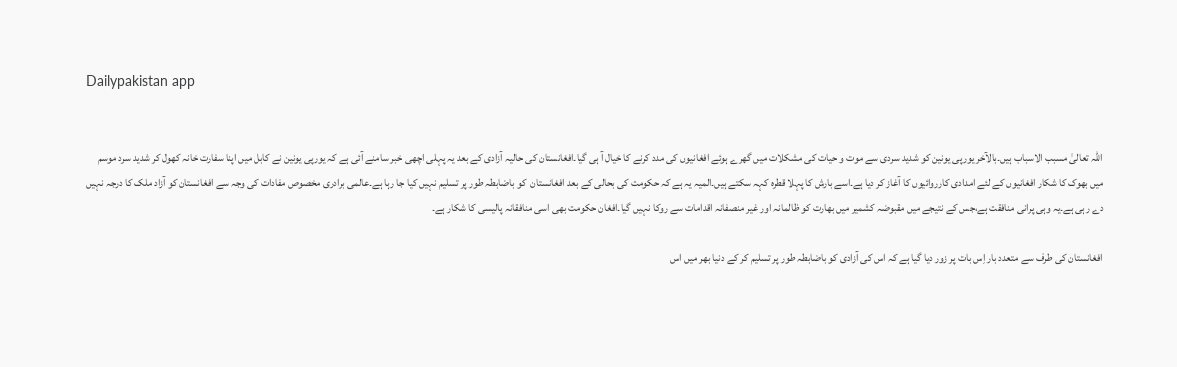Dailypakistan app


اللہ تعالیٰ مسبب الاسباب ہیں۔بالآخر یورپی یونین کو شدید سردی سے موت و حیات کی مشکلات میں گھرے ہوئے افغانیوں کی مدد کرنے کا خیال آ ہی گیا۔افغانستان کی حالیہ آزادی کے بعد یہ پہلی اچھی خبر سامنے آئی ہے کہ یورپی یونین نے کابل میں اپنا سفارت خانہ کھول کر شدید سرد موسم میں بھوک کا شکار افغانیوں کے لئے امدادی کارروائیوں کا آغاز کر دیا ہے۔اسے بارش کا پہلا قطرہ کہہ سکتے ہیں۔المیہ یہ ہے کہ حکومت کی بحالی کے بعد افغانستان  کو باضابطہ طور پر تسلیم نہیں کیا جا رہا ہے۔عالمی برادری مخصوص مفادات کی وجہ سے افغانستان کو آزاد ملک کا درجہ نہیں دے رہی ہے۔یہ وہی پرانی منافقت ہے،جس کے نتیجے میں مقبوضہ کشمیر میں بھارت کو ظالمانہ اور غیر منصفانہ اقدامات سے روکا نہیں گیا۔افغان حکومت بھی اسی منافقانہ پالیسی کا شکار ہے۔

افغانستان کی طرف سے متعدد بار اِس بات پر زور دیا گیا ہے کہ اس کی آزادی کو باضابطہ طور پر تسلیم کر کے دنیا بھر میں اس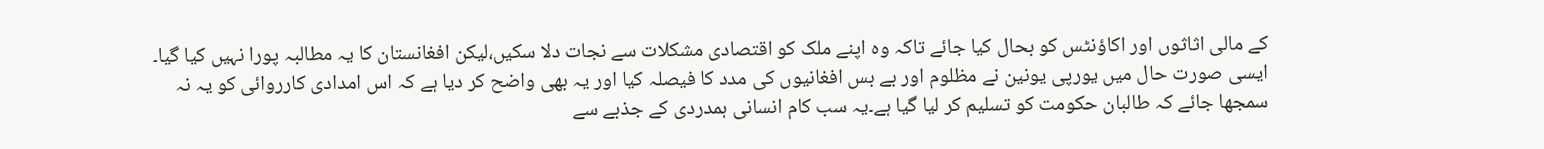کے مالی اثاثوں اور اکاؤنٹس کو بحال کیا جائے تاکہ وہ اپنے ملک کو اقتصادی مشکلات سے نجات دلا سکیں،لیکن افغانستان کا یہ مطالبہ پورا نہیں کیا گیا۔ ایسی صورت حال میں یورپی یونین نے مظلوم اور بے بس افغانیوں کی مدد کا فیصلہ کیا اور یہ بھی واضح کر دیا ہے کہ اس امدادی کارروائی کو یہ نہ سمجھا جائے کہ طالبان حکومت کو تسلیم کر لیا گیا ہے۔یہ سب کام انسانی ہمدردی کے جذبے سے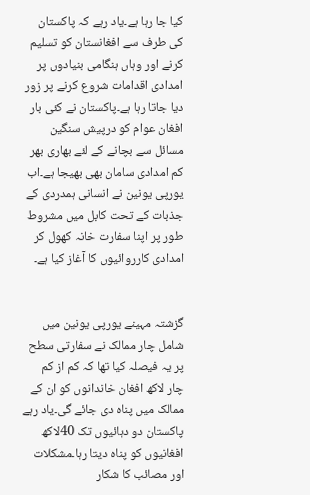کیا جا رہا ہے۔یاد رہے کہ پاکستان کی طرف سے افغانستان کو تسلیم کرنے اور وہاں ہنگامی بنیادوں پر امدادی اقدامات شروع کرنے پر زور دیا جاتا رہا ہے۔پاکستان نے کئی بار افغان عوام کو درپیش سنگین مسائل سے بچانے کے لئے بھاری بھر کم امدادی سامان بھی بھیجا ہے۔اب یورپی یونین نے انسانی ہمدردی کے جذبات کے تحت کابل میں مشروط طور پر اپنا سفارت خانہ کھول کر امدادی کارروائیوں کا آغاز کیا ہے۔


گزشتہ مہینے یورپی یونین میں شامل چار ممالک نے سفارتی سطح پر یہ فیصلہ کیا تھا کہ کم از کم چار لاکھ افغان خاندانوں کو ان کے ممالک میں پناہ دی جائے گی۔یاد رہے پاکستان دو دہائیوں تک 40لاکھ افغانیوں کو پناہ دیتا رہا۔مشکلات اور مصائب کا شکار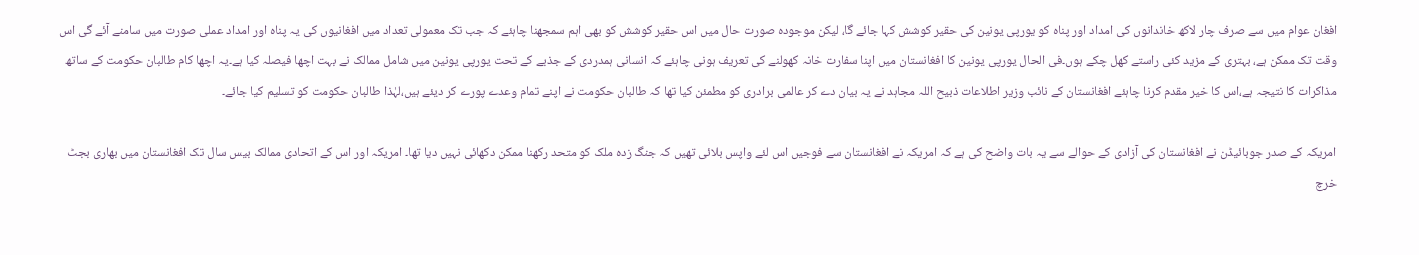افغان عوام میں سے صرف چار لاکھ خاندانوں کی امداد اور پناہ کو یورپی یونین کی حقیر کوشش کہا جائے گا، لیکن موجودہ صورت حال میں اس حقیر کوشش کو بھی اہم سمجھنا چاہئے کہ جب تک معمولی تعداد میں افغانیوں کی یہ پناہ اور امداد عملی صورت میں سامنے آئے گی اس وقت تک ممکن ہے، بہتری کے مزید کئی راستے کھل چکے ہوں۔فی الحال یورپی یونین کا افغانستان میں اپنا سفارت خانہ کھولنے کی تعریف ہونی چاہئے کہ انسانی ہمدردی کے جذبے کے تحت یورپی یونین میں شامل ممالک نے بہت اچھا فیصلہ کیا ہے۔یہ اچھا کام طالبان حکومت کے ساتھ مذاکرات کا نتیجہ ہے،اس کا خیر مقدم کرنا چاہئے افغانستان کے نائب وزیر اطلاعات ذبیح اللہ مجاہد نے یہ بیان دے کر عالمی برادری کو مطمئن کیا تھا کہ طالبان حکومت نے اپنے تمام وعدے پورے کر دیئے ہیں،لہٰذا طالبان حکومت کو تسلیم کیا جائے۔

امریکہ کے صدر جوبائیڈن نے افغانستان کی آزادی کے حوالے سے یہ بات واضح کی ہے کہ امریکہ نے افغانستان سے فوجیں اس لئے واپس بلائی تھیں کہ جنگ زدہ ملک کو متحد رکھنا ممکن دکھائی نہیں دیا تھا۔ امریکہ اور اس کے اتحادی ممالک بیس سال تک افغانستان میں بھاری بجٹ خرچ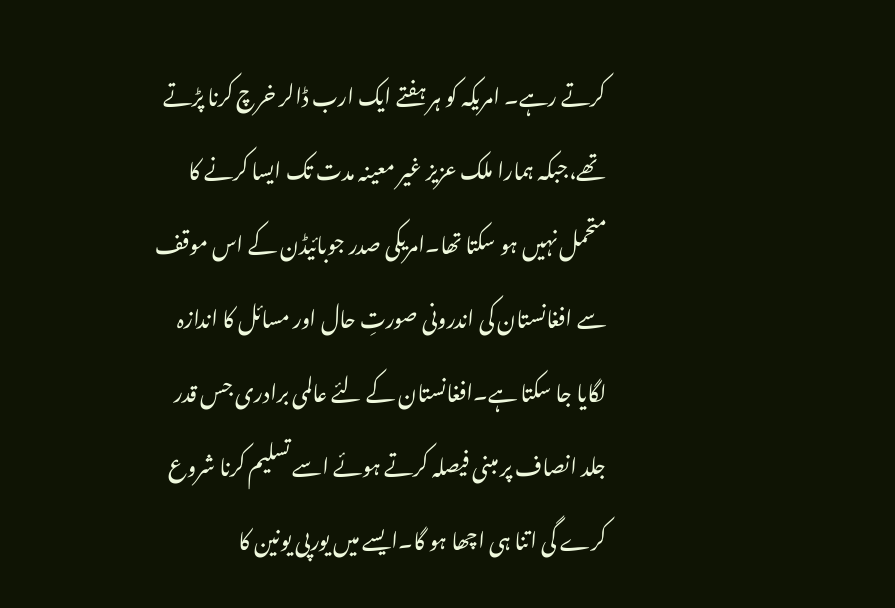کرتے رہے۔ امریکہ کو ہر ہفتے ایک ارب ڈالر خرچ کرنا پڑتے تھے،جبکہ ہمارا ملک عزیز غیر معینہ مدت تک ایسا کرنے کا متحمل نہیں ہو سکتا تھا۔امریکی صدر جوبائیڈن کے اس موقف سے افغانستان کی اندرونی صورتِ حال اور مسائل کا اندازہ لگایا جا سکتا ہے۔افغانستان کے لئے عالمی برادری جس قدر جلد انصاف پر مبنی فیصلہ کرتے ہوئے اسے تسلیم کرنا شروع کرے گی اتنا ہی اچھا ہو گا۔ایسے میں یورپی یونین کا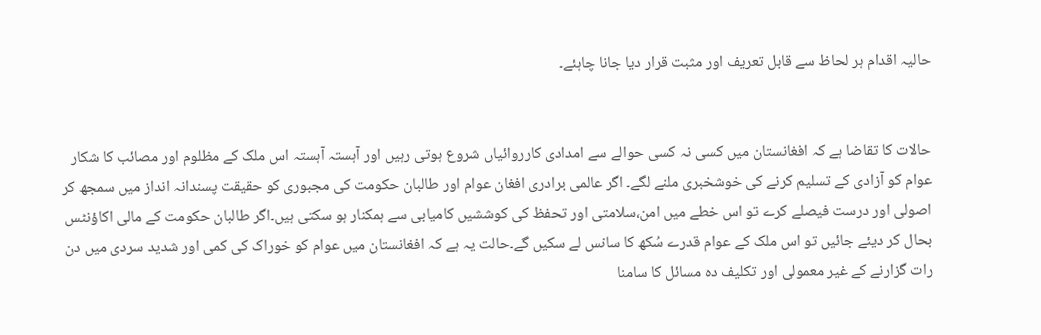حالیہ اقدام ہر لحاظ سے قابل تعریف اور مثبت قرار دیا جانا چاہئے۔


حالات کا تقاضا ہے کہ افغانستان میں کسی نہ کسی حوالے سے امدادی کارروائیاں شروع ہوتی رہیں اور آہستہ آہستہ اس ملک کے مظلوم اور مصائب کا شکار عوام کو آزادی کے تسلیم کرنے کی خوشخبری ملنے لگے۔ اگر عالمی برادری افغان عوام اور طالبان حکومت کی مجبوری کو حقیقت پسندانہ انداز میں سمجھ کر اصولی اور درست فیصلے کرے تو اس خطے میں امن،سلامتی اور تحفظ کی کوششیں کامیابی سے ہمکنار ہو سکتی ہیں۔اگر طالبان حکومت کے مالی اکاؤنٹس بحال کر دیئے جائیں تو اس ملک کے عوام قدرے سُکھ کا سانس لے سکیں گے۔حالت یہ ہے کہ افغانستان میں عوام کو خوراک کی کمی اور شدید سردی میں دن رات گزارنے کے غیر معمولی اور تکلیف دہ مسائل کا سامنا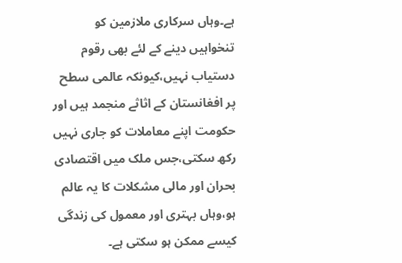ہے۔وہاں سرکاری ملازمین کو تنخواہیں دینے کے لئے بھی رقوم دستیاب نہیں،کیونکہ عالمی سطح پر افغانستان کے اثاثے منجمد ہیں اور حکومت اپنے معاملات کو جاری نہیں رکھ سکتی،جس ملک میں اقتصادی بحران اور مالی مشکلات کا یہ عالم ہو،وہاں بہتری اور معمول کی زندگی کیسے ممکن ہو سکتی ہے۔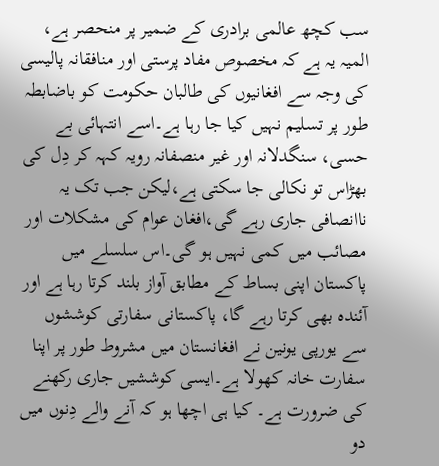سب کچھ عالمی برادری کے ضمیر پر منحصر ہے، المیہ یہ ہے کہ مخصوص مفاد پرستی اور منافقانہ پالیسی کی وجہ سے افغانیوں کی طالبان حکومت کو باضابطہ طور پر تسلیم نہیں کیا جا رہا ہے۔اسے انتہائی بے حسی، سنگدلانہ اور غیر منصفانہ رویہ کہہ کر دِل کی بھڑاس تو نکالی جا سکتی ہے،لیکن جب تک یہ ناانصافی جاری رہے گی،افغان عوام کی مشکلات اور مصائب میں کمی نہیں ہو گی۔اس سلسلے میں پاکستان اپنی بساط کے مطابق آواز بلند کرتا رہا ہے اور آئندہ بھی کرتا رہے گا، پاکستانی سفارتی کوششوں سے یورپی یونین نے افغانستان میں مشروط طور پر اپنا سفارت خانہ کھولا ہے۔ایسی کوششیں جاری رکھنے کی ضرورت ہے۔ کیا ہی اچھا ہو کہ آنے والے دِنوں میں دو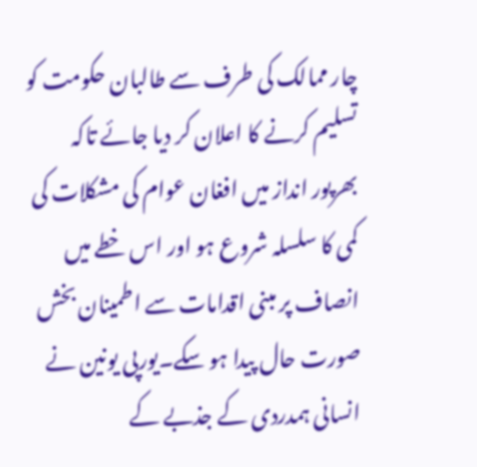چار ممالک کی طرف سے طالبان حکومت کو تسلیم کرنے کا اعلان کر دیا جائے تاکہ بھرپور انداز میں افغان عوام کی مشکلات کی کمی کا سلسلہ شروع ہو اور اس خطے میں انصاف پر مبنی اقدامات سے اطمینان بخش صورت حال پیدا ہو سکے۔یورپی یونین نے انسانی ہمدردی کے جذبے کے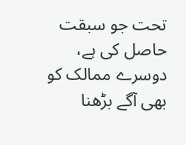تحت جو سبقت حاصل کی ہے، دوسرے ممالک کو بھی آگے بڑھنا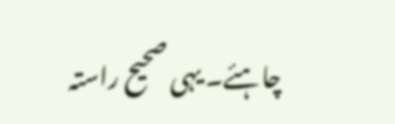چاہئے۔ یہی صحیح راستہ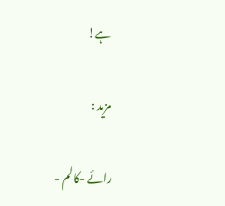ہے!

مزید :

رائے -کالم -